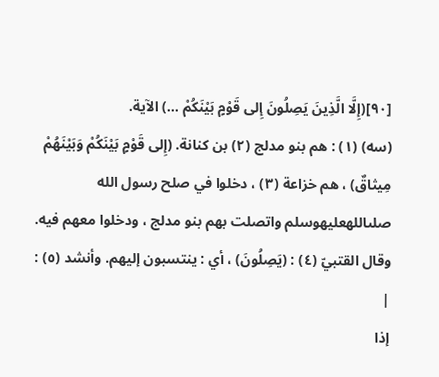[٩٠](إِلَّا الَّذِينَ يَصِلُونَ إِلى قَوْمٍ بَيْنَكُمْ ...) الآية.
(سه) (١) : هم بنو مدلج (٢) بن كنانة. (إِلى قَوْمٍ بَيْنَكُمْ وَبَيْنَهُمْ مِيثاقٌ) ، هم خزاعة (٣) ، دخلوا في صلح رسول الله صلىاللهعليهوسلم واتصلت بهم بنو مدلج ، ودخلوا معهم فيه.
وقال القتبيّ (٤) : (يَصِلُونَ) ، أي : ينتسبون إليهم. وأنشد (٥) :
|
إذا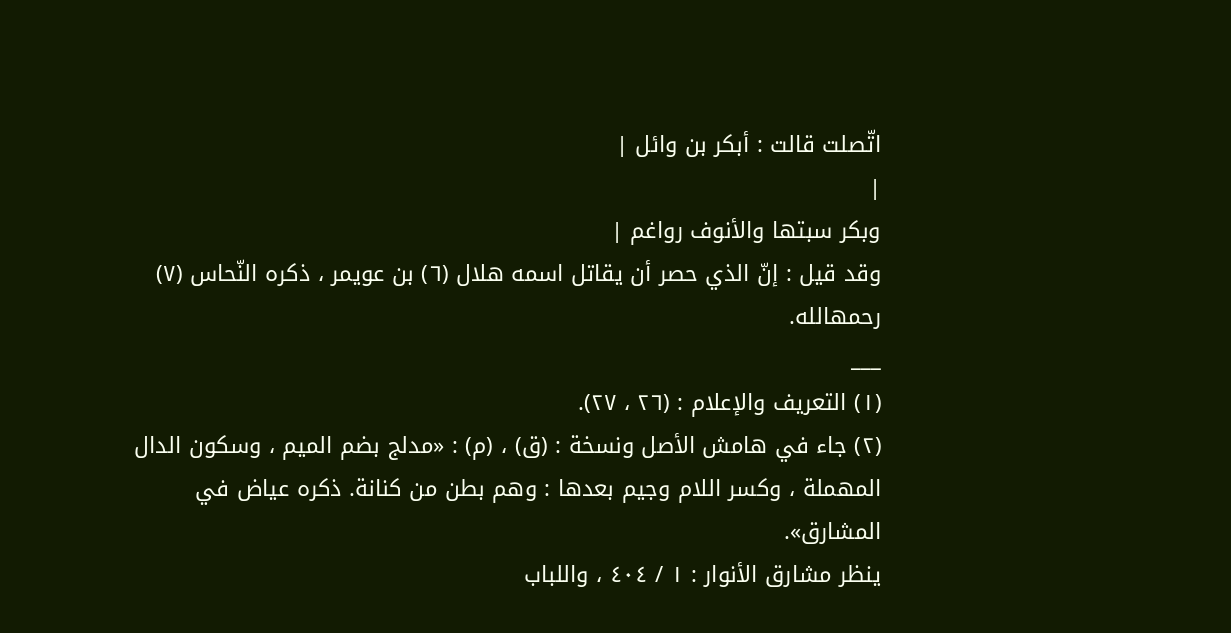اتّصلت قالت : أبكر بن وائل |
|
وبكر سبتها والأنوف رواغم |
وقد قيل : إنّ الذي حصر أن يقاتل اسمه هلال (٦) بن عويمر ، ذكره النّحاس (٧) رحمهالله.
___
(١) التعريف والإعلام : (٢٦ ، ٢٧).
(٢) جاء في هامش الأصل ونسخة : (ق) ، (م) : «مدلج بضم الميم ، وسكون الدال المهملة ، وكسر اللام وجيم بعدها : وهم بطن من كنانة. ذكره عياض في المشارق».
ينظر مشارق الأنوار : ١ / ٤٠٤ ، واللباب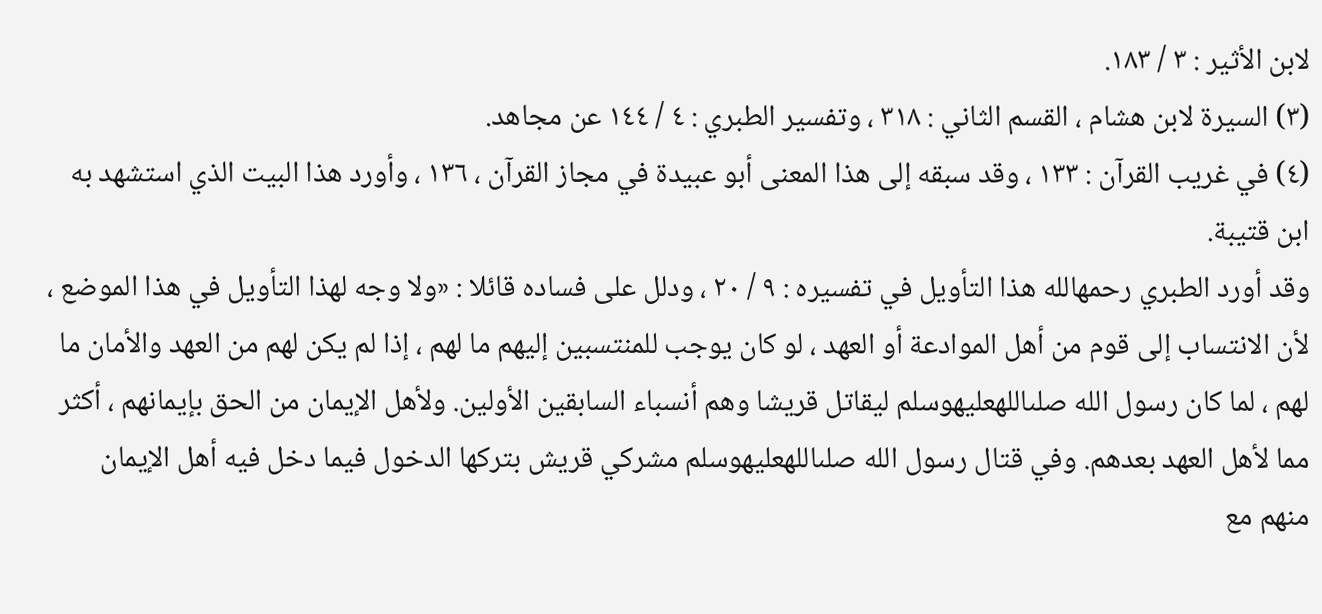لابن الأثير : ٣ / ١٨٣.
(٣) السيرة لابن هشام ، القسم الثاني : ٣١٨ ، وتفسير الطبري : ٤ / ١٤٤ عن مجاهد.
(٤) في غريب القرآن : ١٣٣ ، وقد سبقه إلى هذا المعنى أبو عبيدة في مجاز القرآن ، ١٣٦ ، وأورد هذا البيت الذي استشهد به ابن قتيبة.
وقد أورد الطبري رحمهالله هذا التأويل في تفسيره : ٩ / ٢٠ ، ودلل على فساده قائلا : «ولا وجه لهذا التأويل في هذا الموضع ، لأن الانتساب إلى قوم من أهل الموادعة أو العهد ، لو كان يوجب للمنتسبين إليهم ما لهم ، إذا لم يكن لهم من العهد والأمان ما لهم ، لما كان رسول الله صلىاللهعليهوسلم ليقاتل قريشا وهم أنسباء السابقين الأولين. ولأهل الإيمان من الحق بإيمانهم ، أكثر مما لأهل العهد بعدهم. وفي قتال رسول الله صلىاللهعليهوسلم مشركي قريش بتركها الدخول فيما دخل فيه أهل الإيمان منهم مع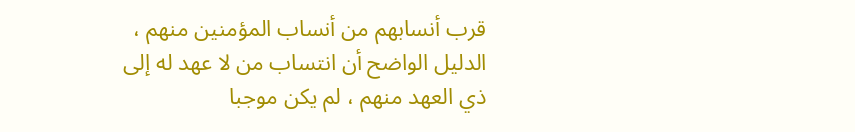قرب أنسابهم من أنساب المؤمنين منهم ، الدليل الواضح أن انتساب من لا عهد له إلى ذي العهد منهم ، لم يكن موجبا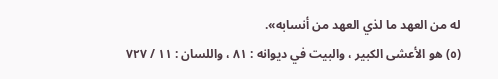له من العهد ما لذي العهد من أنسابه».
(٥) هو الأعشى الكبير ، والبيت في ديوانه : ٨١ ، واللسان : ١١ / ٧٢٧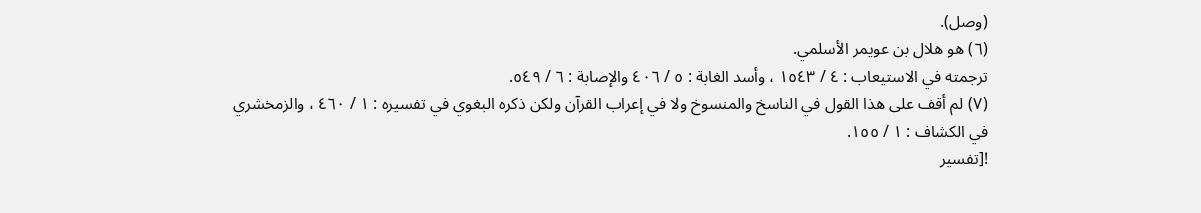(وصل).
(٦) هو هلال بن عويمر الأسلمي.
ترجمته في الاستيعاب : ٤ / ١٥٤٣ ، وأسد الغابة : ٥ / ٤٠٦ والإصابة : ٦ / ٥٤٩.
(٧) لم أقف على هذا القول في الناسخ والمنسوخ ولا في إعراب القرآن ولكن ذكره البغوي في تفسيره : ١ / ٤٦٠ ، والزمخشري في الكشاف : ١ / ١٥٥.
![تفسير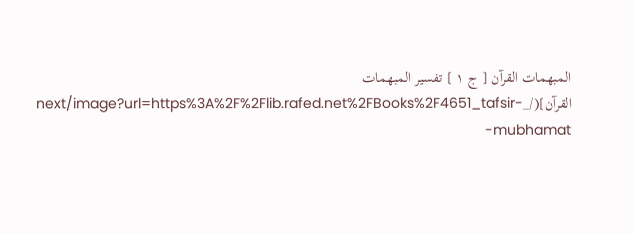المبهمات القرآن [ ج ١ ] تفسير المبهمات القرآن](/_next/image?url=https%3A%2F%2Flib.rafed.net%2FBooks%2F4651_tafsir-mubhamat-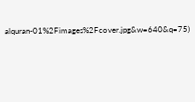alquran-01%2Fimages%2Fcover.jpg&w=640&q=75)